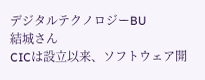デジタルテクノロジーBU
結城さん
CICは設立以来、ソフトウェア開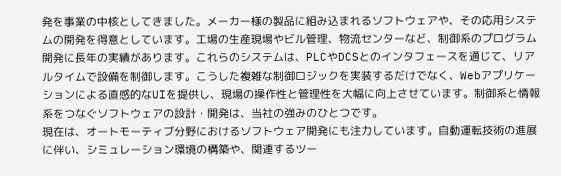発を事業の中核としてきました。メーカー様の製品に組み込まれるソフトウェアや、その応用システムの開発を得意としています。工場の生産現場やビル管理、物流センターなど、制御系のプログラム開発に長年の実績があります。これらのシステムは、PLCやDCSとのインタフェースを通じて、リアルタイムで設備を制御します。こうした複雑な制御ロジックを実装するだけでなく、Webアプリケーションによる直感的なUIを提供し、現場の操作性と管理性を大幅に向上させています。制御系と情報系をつなぐソフトウェアの設計・開発は、当社の強みのひとつです。
現在は、オートモーティブ分野におけるソフトウェア開発にも注力しています。自動運転技術の進展に伴い、シミュレーション環境の構築や、関連するツー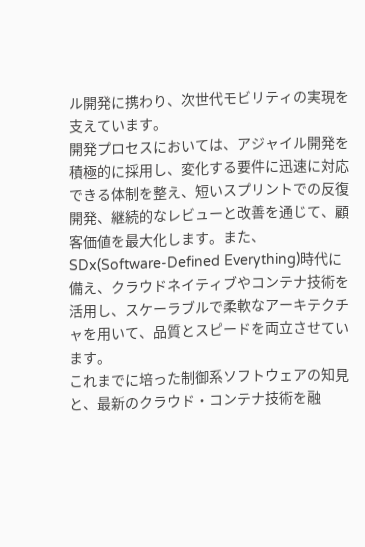ル開発に携わり、次世代モビリティの実現を支えています。
開発プロセスにおいては、アジャイル開発を積極的に採用し、変化する要件に迅速に対応できる体制を整え、短いスプリントでの反復開発、継続的なレビューと改善を通じて、顧客価値を最大化します。また、SDx(Software-Defined Everything)時代に備え、クラウドネイティブやコンテナ技術を活用し、スケーラブルで柔軟なアーキテクチャを用いて、品質とスピードを両立させています。
これまでに培った制御系ソフトウェアの知見と、最新のクラウド・コンテナ技術を融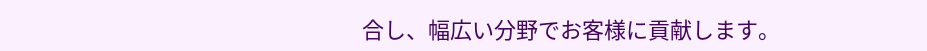合し、幅広い分野でお客様に貢献します。